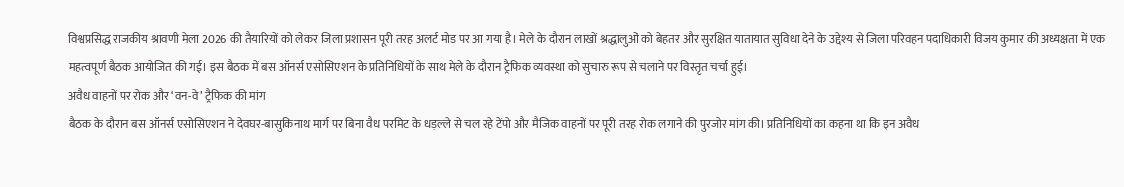विश्वप्रसिद्ध राजकीय श्रावणी मेला 2026 की तैयारियों को लेकर जिला प्रशासन पूरी तरह अलर्ट मोड पर आ गया है। मेले के दौरान लाखों श्रद्धालुओं को बेहतर और सुरक्षित यातायात सुविधा देने के उद्देश्य से जिला परिवहन पदाधिकारी विजय कुमार की अध्यक्षता में एक महत्वपूर्ण बैठक आयोजित की गई। इस बैठक में बस ऑनर्स एसोसिएशन के प्रतिनिधियों के साथ मेले के दौरान ट्रैफिक व्यवस्था को सुचारु रूप से चलाने पर विस्तृत चर्चा हुई।
अवैध वाहनों पर रोक और ‘वन-वे’ ट्रैफिक की मांग
बैठक के दौरान बस ऑनर्स एसोसिएशन ने देवघर-बासुकिनाथ मार्ग पर बिना वैध परमिट के धड़ल्ले से चल रहे टेंपो और मैजिक वाहनों पर पूरी तरह रोक लगाने की पुरजोर मांग की। प्रतिनिधियों का कहना था कि इन अवैध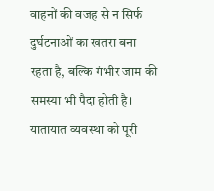वाहनों की वजह से न सिर्फ दुर्घटनाओं का खतरा बना रहता है, बल्कि गंभीर जाम की समस्या भी पैदा होती है।
यातायात व्यवस्था को पूरी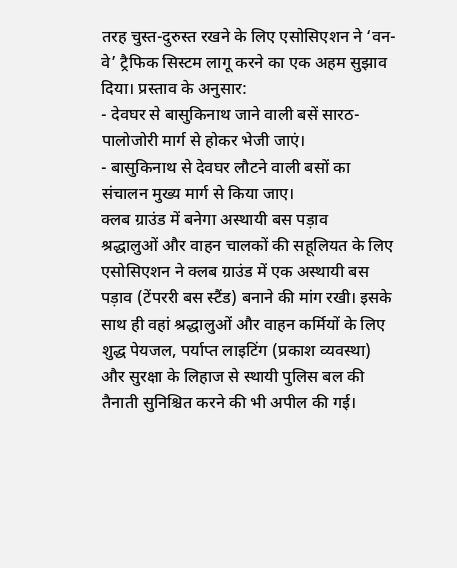तरह चुस्त-दुरुस्त रखने के लिए एसोसिएशन ने ‘वन-वे’ ट्रैफिक सिस्टम लागू करने का एक अहम सुझाव दिया। प्रस्ताव के अनुसार:
- देवघर से बासुकिनाथ जाने वाली बसें सारठ-पालोजोरी मार्ग से होकर भेजी जाएं।
- बासुकिनाथ से देवघर लौटने वाली बसों का संचालन मुख्य मार्ग से किया जाए।
क्लब ग्राउंड में बनेगा अस्थायी बस पड़ाव
श्रद्धालुओं और वाहन चालकों की सहूलियत के लिए एसोसिएशन ने क्लब ग्राउंड में एक अस्थायी बस पड़ाव (टेंपररी बस स्टैंड) बनाने की मांग रखी। इसके साथ ही वहां श्रद्धालुओं और वाहन कर्मियों के लिए शुद्ध पेयजल, पर्याप्त लाइटिंग (प्रकाश व्यवस्था) और सुरक्षा के लिहाज से स्थायी पुलिस बल की तैनाती सुनिश्चित करने की भी अपील की गई।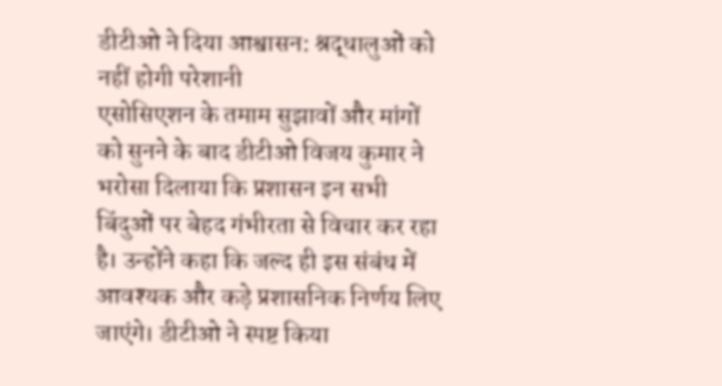डीटीओ ने दिया आश्वासन: श्रद्धालुओं को नहीं होगी परेशानी
एसोसिएशन के तमाम सुझावों और मांगों को सुनने के बाद डीटीओ विजय कुमार ने भरोसा दिलाया कि प्रशासन इन सभी बिंदुओं पर बेहद गंभीरता से विचार कर रहा है। उन्होंने कहा कि जल्द ही इस संबंध में आवश्यक और कड़े प्रशासनिक निर्णय लिए जाएंगे। डीटीओ ने स्पष्ट किया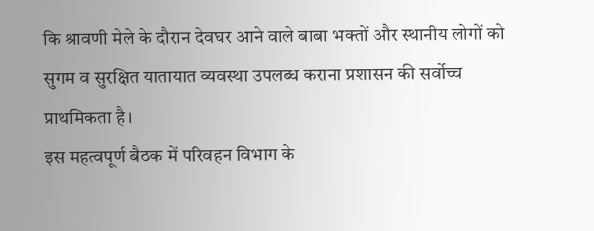कि श्रावणी मेले के दौरान देवघर आने वाले बाबा भक्तों और स्थानीय लोगों को सुगम व सुरक्षित यातायात व्यवस्था उपलब्ध कराना प्रशासन की सर्वोच्च प्राथमिकता है।
इस महत्वपूर्ण बैठक में परिवहन विभाग के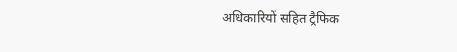अधिकारियों सहित ट्रैफिक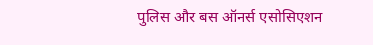पुलिस और बस ऑनर्स एसोसिएशन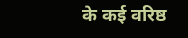के कई वरिष्ठ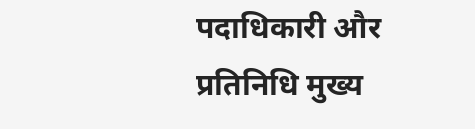पदाधिकारी और प्रतिनिधि मुख्य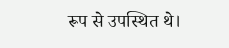रूप से उपस्थित थे।